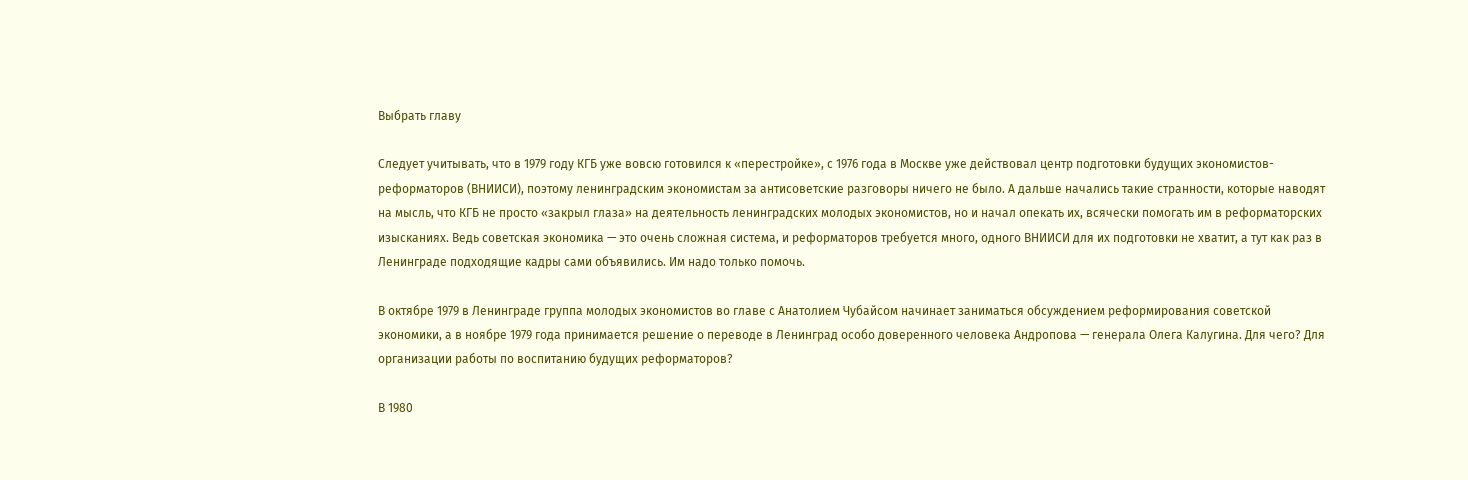Выбрать главу

Следует учитывать, что в 1979 году КГБ уже вовсю готовился к «перестройке», с 1976 года в Москве уже действовал центр подготовки будущих экономистов-реформаторов (ВНИИСИ), поэтому ленинградским экономистам за антисоветские разговоры ничего не было. А дальше начались такие странности, которые наводят на мысль, что КГБ не просто «закрыл глаза» на деятельность ленинградских молодых экономистов, но и начал опекать их, всячески помогать им в реформаторских изысканиях. Ведь советская экономика — это очень сложная система, и реформаторов требуется много, одного ВНИИСИ для их подготовки не хватит, а тут как раз в Ленинграде подходящие кадры сами объявились. Им надо только помочь.

В октябре 1979 в Ленинграде группа молодых экономистов во главе с Анатолием Чубайсом начинает заниматься обсуждением реформирования советской экономики, а в ноябре 1979 года принимается решение о переводе в Ленинград особо доверенного человека Андропова — генерала Олега Калугина. Для чего? Для организации работы по воспитанию будущих реформаторов?

В 1980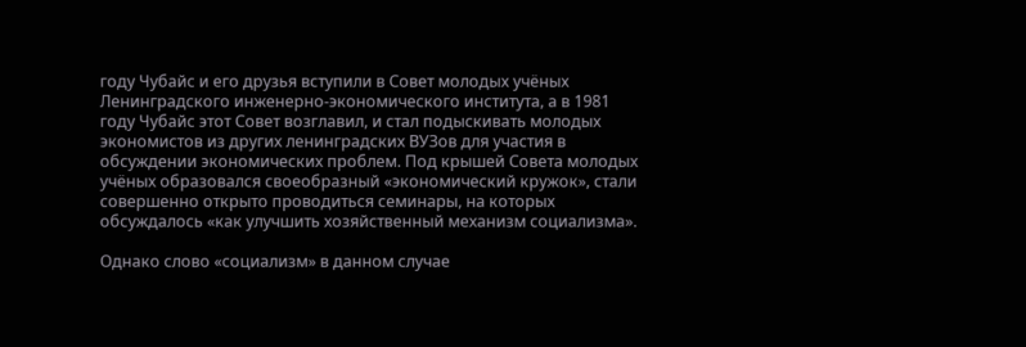году Чубайс и его друзья вступили в Совет молодых учёных Ленинградского инженерно-экономического института, а в 1981 году Чубайс этот Совет возглавил, и стал подыскивать молодых экономистов из других ленинградских ВУЗов для участия в обсуждении экономических проблем. Под крышей Совета молодых учёных образовался своеобразный «экономический кружок», стали совершенно открыто проводиться семинары, на которых обсуждалось «как улучшить хозяйственный механизм социализма».

Однако слово «социализм» в данном случае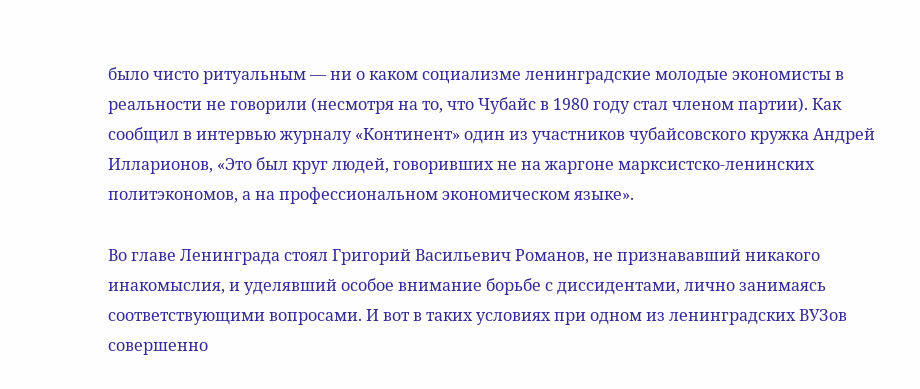было чисто ритуальным — ни о каком социализме ленинградские молодые экономисты в реальности не говорили (несмотря на то, что Чубайс в 1980 году стал членом партии). Как сообщил в интервью журналу «Континент» один из участников чубайсовского кружка Андрей Илларионов, «Это был круг людей, говоривших не на жаргоне марксистско-ленинских политэкономов, а на профессиональном экономическом языке».

Во главе Ленинграда стоял Григорий Васильевич Романов, не признававший никакого инакомыслия, и уделявший особое внимание борьбе с диссидентами, лично занимаясь соответствующими вопросами. И вот в таких условиях при одном из ленинградских ВУЗов совершенно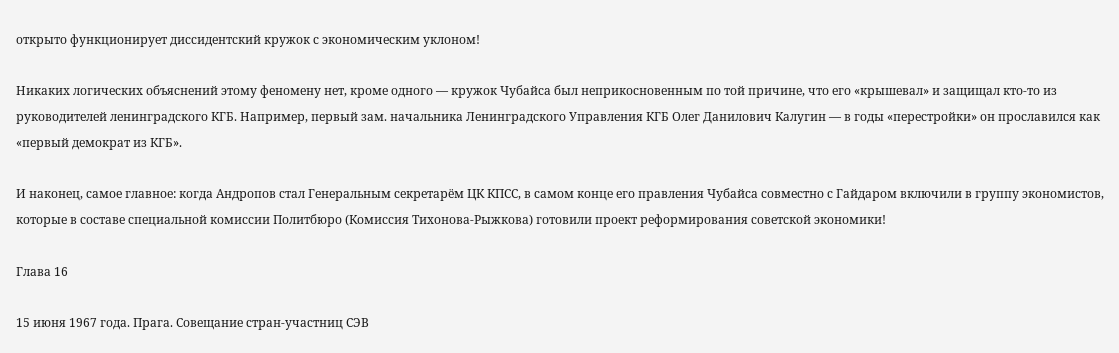открыто функционирует диссидентский кружок с экономическим уклоном!

Никаких логических объяснений этому феномену нет, кроме одного — кружок Чубайса был неприкосновенным по той причине, что его «крышевал» и защищал кто-то из руководителей ленинградского КГБ. Например, первый зам. начальника Ленинградского Управления КГБ Олег Данилович Калугин — в годы «перестройки» он прославился как «первый демократ из КГБ».

И наконец, самое главное: когда Андропов стал Генеральным секретарём ЦК КПСС, в самом конце его правления Чубайса совместно с Гайдаром включили в группу экономистов, которые в составе специальной комиссии Политбюро (Комиссия Тихонова-Рыжкова) готовили проект реформирования советской экономики!

Глава 16

15 июня 1967 года. Прага. Совещание стран-участниц СЭВ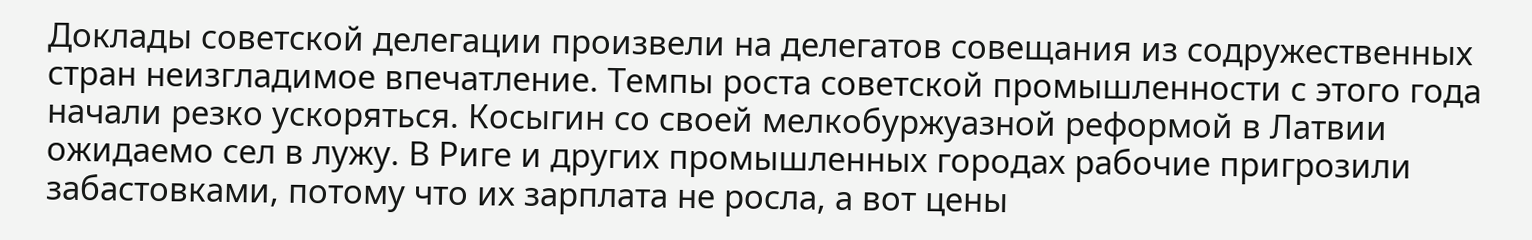Доклады советской делегации произвели на делегатов совещания из содружественных стран неизгладимое впечатление. Темпы роста советской промышленности с этого года начали резко ускоряться. Косыгин со своей мелкобуржуазной реформой в Латвии ожидаемо сел в лужу. В Риге и других промышленных городах рабочие пригрозили забастовками, потому что их зарплата не росла, а вот цены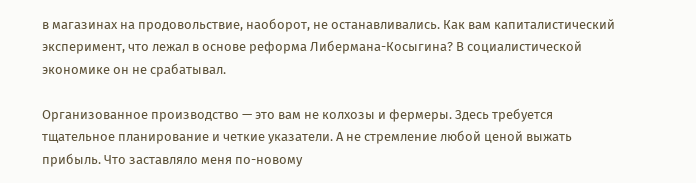в магазинах на продовольствие, наоборот, не останавливались. Как вам капиталистический эксперимент, что лежал в основе реформа Либермана-Косыгина? В социалистической экономике он не срабатывал.

Организованное производство — это вам не колхозы и фермеры. Здесь требуется тщательное планирование и четкие указатели. А не стремление любой ценой выжать прибыль. Что заставляло меня по-новому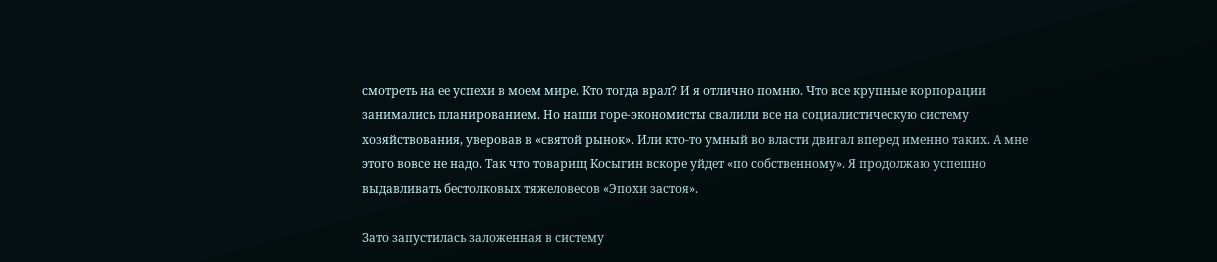смотреть на ее успехи в моем мире. Кто тогда врал? И я отлично помню. Что все крупные корпорации занимались планированием. Но наши горе-экономисты свалили все на социалистическую систему хозяйствования, уверовав в «святой рынок». Или кто-то умный во власти двигал вперед именно таких. А мне этого вовсе не надо. Так что товарищ Косыгин вскоре уйдет «по собственному». Я продолжаю успешно выдавливать бестолковых тяжеловесов «Эпохи застоя».

Зато запустилась заложенная в систему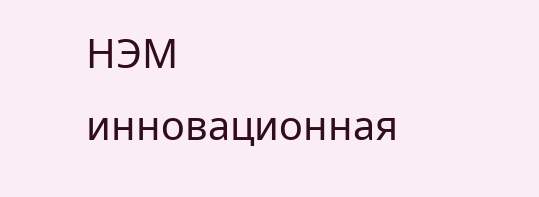НЭМ инновационная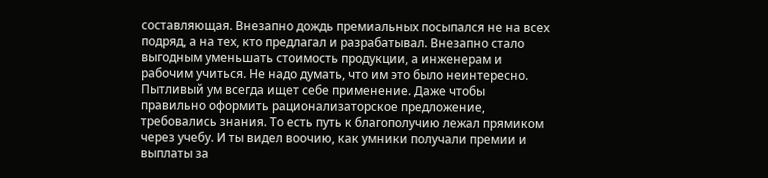составляющая. Внезапно дождь премиальных посыпался не на всех подряд, а на тех, кто предлагал и разрабатывал. Внезапно стало выгодным уменьшать стоимость продукции, а инженерам и рабочим учиться. Не надо думать, что им это было неинтересно. Пытливый ум всегда ищет себе применение. Даже чтобы правильно оформить рационализаторское предложение, требовались знания. То есть путь к благополучию лежал прямиком через учебу. И ты видел воочию, как умники получали премии и выплаты за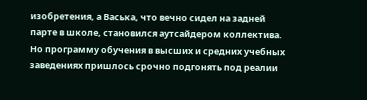изобретения, а Васька, что вечно сидел на задней парте в школе, становился аутсайдером коллектива. Но программу обучения в высших и средних учебных заведениях пришлось срочно подгонять под реалии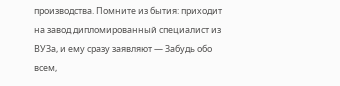производства. Помните из бытия: приходит на завод дипломированный специалист из ВУЗа, и ему сразу заявляют — Забудь обо всем,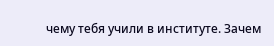чему тебя учили в институте. Зачем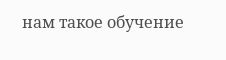нам такое обучение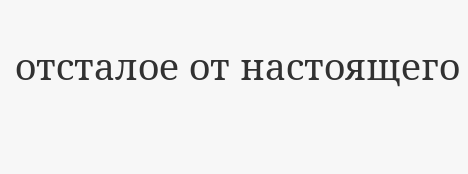отсталое от настоящего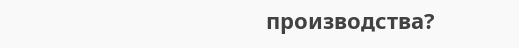производства?